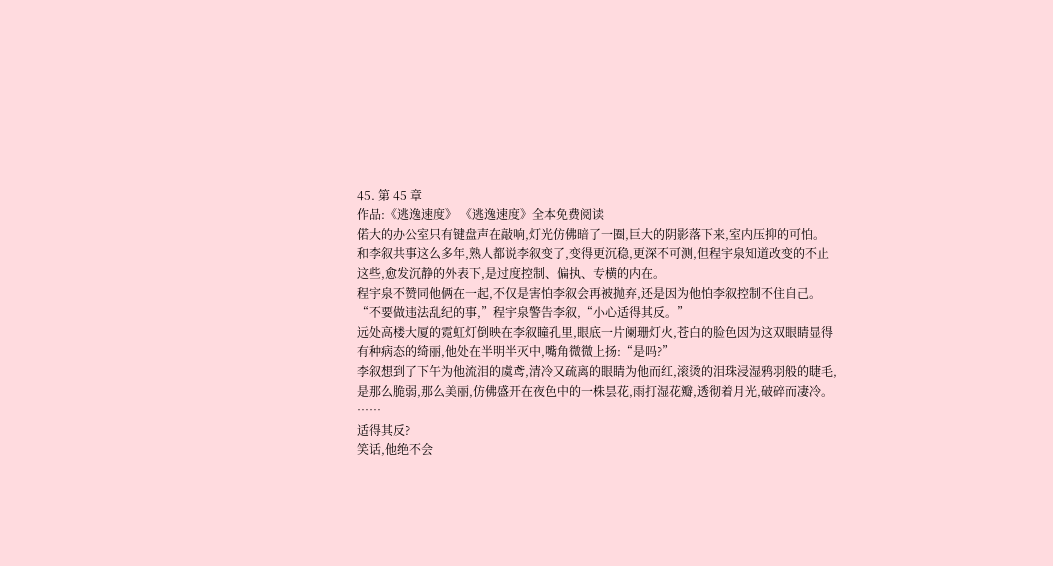45. 第 45 章
作品:《逃逸速度》 《逃逸速度》全本免费阅读
偌大的办公室只有键盘声在敲响,灯光仿佛暗了一圈,巨大的阴影落下来,室内压抑的可怕。
和李叙共事这么多年,熟人都说李叙变了,变得更沉稳,更深不可测,但程宇泉知道改变的不止这些,愈发沉静的外表下,是过度控制、偏执、专横的内在。
程宇泉不赞同他俩在一起,不仅是害怕李叙会再被抛弃,还是因为他怕李叙控制不住自己。
“不要做违法乱纪的事,”程宇泉警告李叙,“小心适得其反。”
远处高楼大厦的霓虹灯倒映在李叙瞳孔里,眼底一片阑珊灯火,苍白的脸色因为这双眼睛显得有种病态的绮丽,他处在半明半灭中,嘴角微微上扬:“是吗?”
李叙想到了下午为他流泪的虞鸢,清冷又疏离的眼睛为他而红,滚烫的泪珠浸湿鸦羽般的睫毛,是那么脆弱,那么美丽,仿佛盛开在夜色中的一株昙花,雨打湿花瓣,透彻着月光,破碎而凄冷。
……
适得其反?
笑话,他绝不会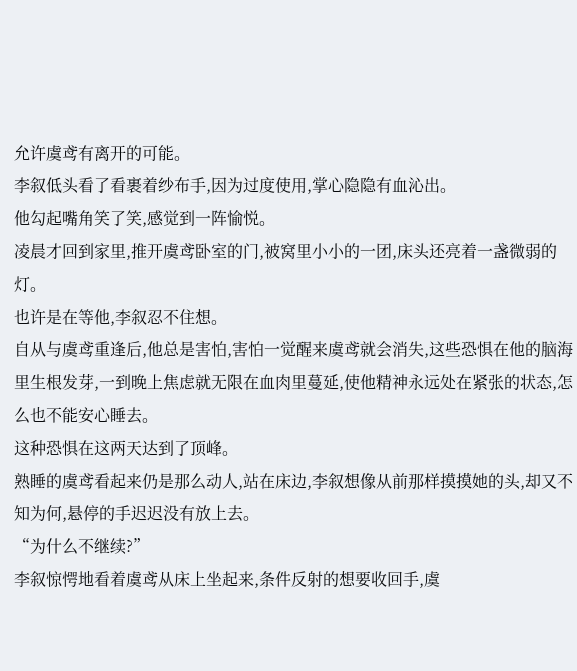允许虞鸢有离开的可能。
李叙低头看了看裹着纱布手,因为过度使用,掌心隐隐有血沁出。
他勾起嘴角笑了笑,感觉到一阵愉悦。
凌晨才回到家里,推开虞鸢卧室的门,被窝里小小的一团,床头还亮着一盏微弱的灯。
也许是在等他,李叙忍不住想。
自从与虞鸢重逢后,他总是害怕,害怕一觉醒来虞鸢就会消失,这些恐惧在他的脑海里生根发芽,一到晚上焦虑就无限在血肉里蔓延,使他精神永远处在紧张的状态,怎么也不能安心睡去。
这种恐惧在这两天达到了顶峰。
熟睡的虞鸢看起来仍是那么动人,站在床边,李叙想像从前那样摸摸她的头,却又不知为何,悬停的手迟迟没有放上去。
“为什么不继续?”
李叙惊愕地看着虞鸢从床上坐起来,条件反射的想要收回手,虞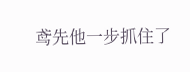鸢先他一步抓住了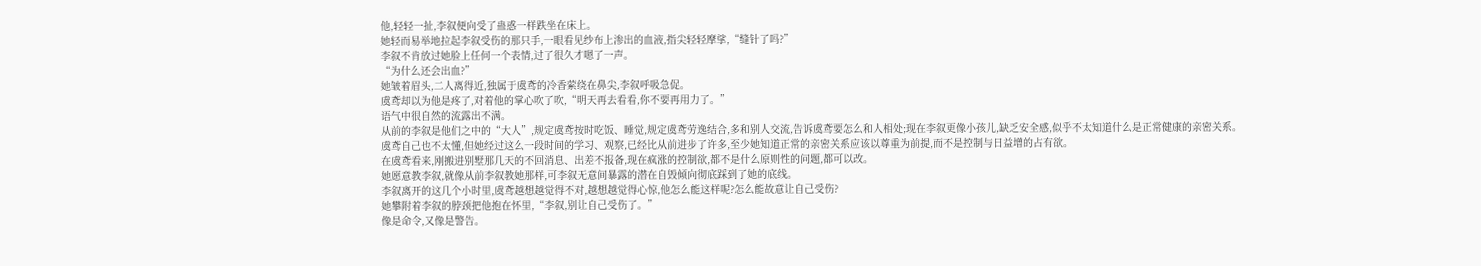他,轻轻一扯,李叙便向受了蛊惑一样跌坐在床上。
她轻而易举地拉起李叙受伤的那只手,一眼看见纱布上渗出的血液,指尖轻轻摩挲,“缝针了吗?”
李叙不肯放过她脸上任何一个表情,过了很久才嗯了一声。
“为什么还会出血?”
她皱着眉头,二人离得近,独属于虞鸢的冷香萦绕在鼻尖,李叙呼吸急促。
虞鸢却以为他是疼了,对着他的掌心吹了吹,“明天再去看看,你不要再用力了。”
语气中很自然的流露出不满。
从前的李叙是他们之中的“大人”,规定虞鸢按时吃饭、睡觉,规定虞鸢劳逸结合,多和别人交流,告诉虞鸢要怎么和人相处;现在李叙更像小孩儿,缺乏安全感,似乎不太知道什么是正常健康的亲密关系。
虞鸢自己也不太懂,但她经过这么一段时间的学习、观察,已经比从前进步了许多,至少她知道正常的亲密关系应该以尊重为前提,而不是控制与日益增的占有欲。
在虞鸢看来,刚搬进别墅那几天的不回消息、出差不报备,现在疯涨的控制欲,都不是什么原则性的问题,都可以改。
她愿意教李叙,就像从前李叙教她那样,可李叙无意间暴露的潜在自毁倾向彻底踩到了她的底线。
李叙离开的这几个小时里,虞鸢越想越觉得不对,越想越觉得心惊,他怎么能这样呢?怎么能故意让自己受伤?
她攀附着李叙的脖颈把他抱在怀里,“李叙,别让自己受伤了。”
像是命令,又像是警告。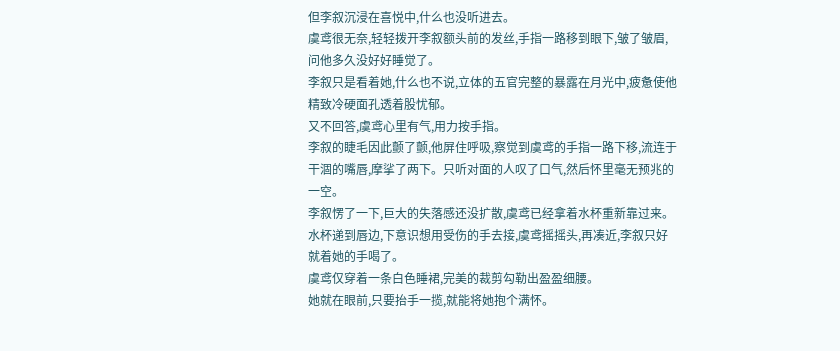但李叙沉浸在喜悦中,什么也没听进去。
虞鸢很无奈,轻轻拨开李叙额头前的发丝,手指一路移到眼下,皱了皱眉,问他多久没好好睡觉了。
李叙只是看着她,什么也不说,立体的五官完整的暴露在月光中,疲惫使他精致冷硬面孔透着股忧郁。
又不回答,虞鸢心里有气,用力按手指。
李叙的睫毛因此颤了颤,他屏住呼吸,察觉到虞鸢的手指一路下移,流连于干涸的嘴唇,摩挲了两下。只听对面的人叹了口气,然后怀里毫无预兆的一空。
李叙愣了一下,巨大的失落感还没扩散,虞鸢已经拿着水杯重新靠过来。
水杯递到唇边,下意识想用受伤的手去接,虞鸢摇摇头,再凑近,李叙只好就着她的手喝了。
虞鸢仅穿着一条白色睡裙,完美的裁剪勾勒出盈盈细腰。
她就在眼前,只要抬手一揽,就能将她抱个满怀。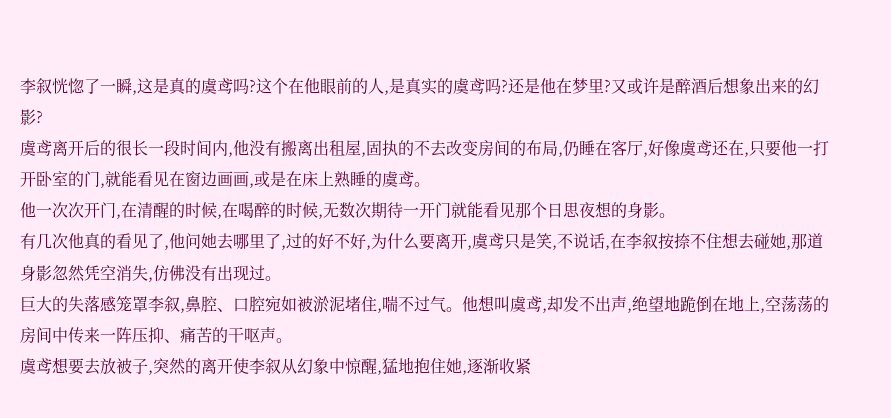李叙恍惚了一瞬,这是真的虞鸢吗?这个在他眼前的人,是真实的虞鸢吗?还是他在梦里?又或许是醉酒后想象出来的幻影?
虞鸢离开后的很长一段时间内,他没有搬离出租屋,固执的不去改变房间的布局,仍睡在客厅,好像虞鸢还在,只要他一打开卧室的门,就能看见在窗边画画,或是在床上熟睡的虞鸢。
他一次次开门,在清醒的时候,在喝醉的时候,无数次期待一开门就能看见那个日思夜想的身影。
有几次他真的看见了,他问她去哪里了,过的好不好,为什么要离开,虞鸢只是笑,不说话,在李叙按捺不住想去碰她,那道身影忽然凭空消失,仿佛没有出现过。
巨大的失落感笼罩李叙,鼻腔、口腔宛如被淤泥堵住,喘不过气。他想叫虞鸢,却发不出声,绝望地跪倒在地上,空荡荡的房间中传来一阵压抑、痛苦的干呕声。
虞鸢想要去放被子,突然的离开使李叙从幻象中惊醒,猛地抱住她,逐渐收紧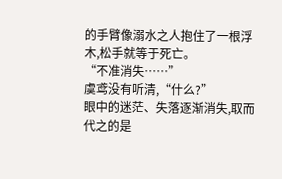的手臂像溺水之人抱住了一根浮木,松手就等于死亡。
“不准消失……”
虞鸢没有听清,“什么?”
眼中的迷茫、失落逐渐消失,取而代之的是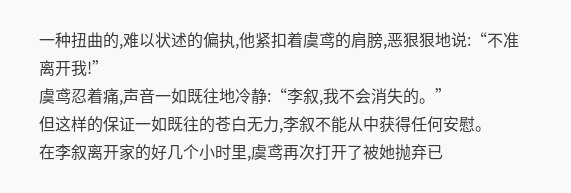一种扭曲的,难以状述的偏执,他紧扣着虞鸢的肩膀,恶狠狠地说:“不准离开我!”
虞鸢忍着痛,声音一如既往地冷静:“李叙,我不会消失的。”
但这样的保证一如既往的苍白无力,李叙不能从中获得任何安慰。
在李叙离开家的好几个小时里,虞鸢再次打开了被她抛弃已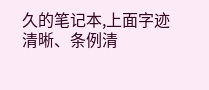久的笔记本,上面字迹清晰、条例清